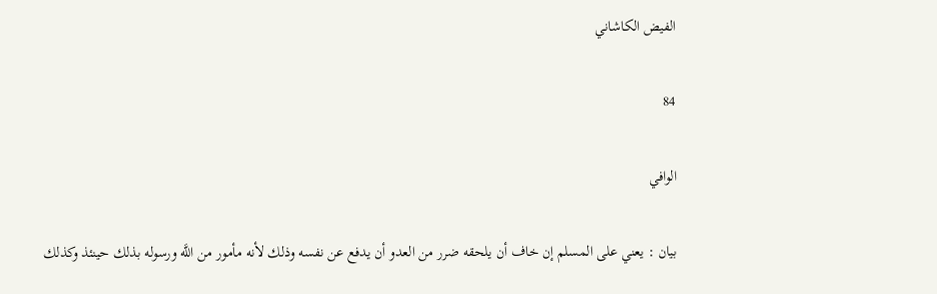الفيض الكاشاني

84

الوافي

بيان : يعني على المسلم إن خاف أن يلحقه ضرر من العدو أن يدفع عن نفسه وذلك لأنه مأمور من اللَّه ورسوله بذلك حينئذ وكذلك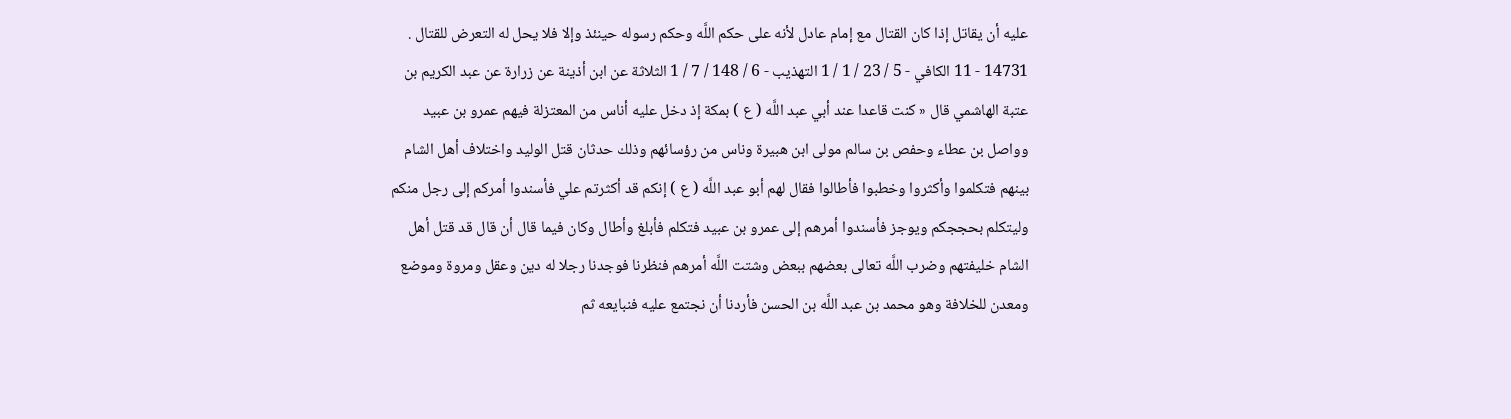عليه أن يقاتل إذا كان القتال مع إمام عادل لأنه على حكم اللَّه وحكم رسوله حينئذ وإلا فلا يحل له التعرض للقتال . 14731 - 11 الكافي - 5 / 23 / 1 / 1 التهذيب - 6 / 148 / 7 / 1 الثلاثة عن ابن أذينة عن زرارة عن عبد الكريم بن عتبة الهاشمي قال « كنت قاعدا عند أبي عبد اللَّه ( ع ) بمكة إذ دخل عليه أناس من المعتزلة فيهم عمرو بن عبيد وواصل بن عطاء وحفص بن سالم مولى ابن هبيرة وناس من رؤسائهم وذلك حدثان قتل الوليد واختلاف أهل الشام بينهم فتكلموا وأكثروا وخطبوا فأطالوا فقال لهم أبو عبد اللَّه ( ع ) إنكم قد أكثرتم علي فأسندوا أمركم إلى رجل منكم وليتكلم بحججكم ويوجز فأسندوا أمرهم إلى عمرو بن عبيد فتكلم فأبلغ وأطال وكان فيما قال أن قال قد قتل أهل الشام خليفتهم وضرب اللَّه تعالى بعضهم ببعض وشتت اللَّه أمرهم فنظرنا فوجدنا رجلا له دين وعقل ومروة وموضع ومعدن للخلافة وهو محمد بن عبد اللَّه بن الحسن فأردنا أن نجتمع عليه فنبايعه ثم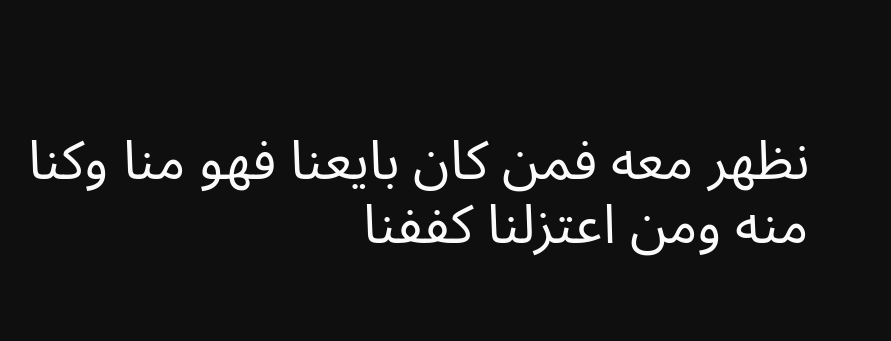نظهر معه فمن كان بايعنا فهو منا وكنا منه ومن اعتزلنا كففنا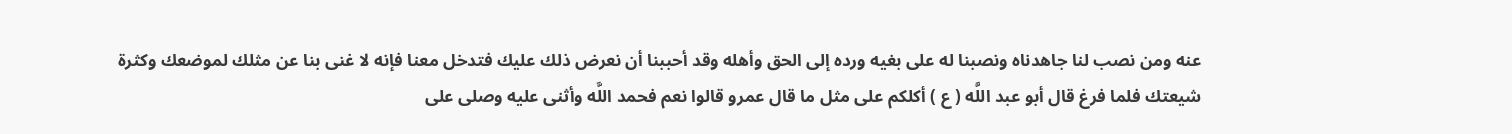عنه ومن نصب لنا جاهدناه ونصبنا له على بغيه ورده إلى الحق وأهله وقد أحببنا أن نعرض ذلك عليك فتدخل معنا فإنه لا غنى بنا عن مثلك لموضعك وكثرة شيعتك فلما فرغ قال أبو عبد اللَّه ( ع ) أكلكم على مثل ما قال عمرو قالوا نعم فحمد اللَّه وأثنى عليه وصلى على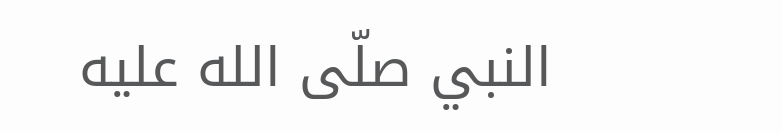النبي صلّى الله عليه